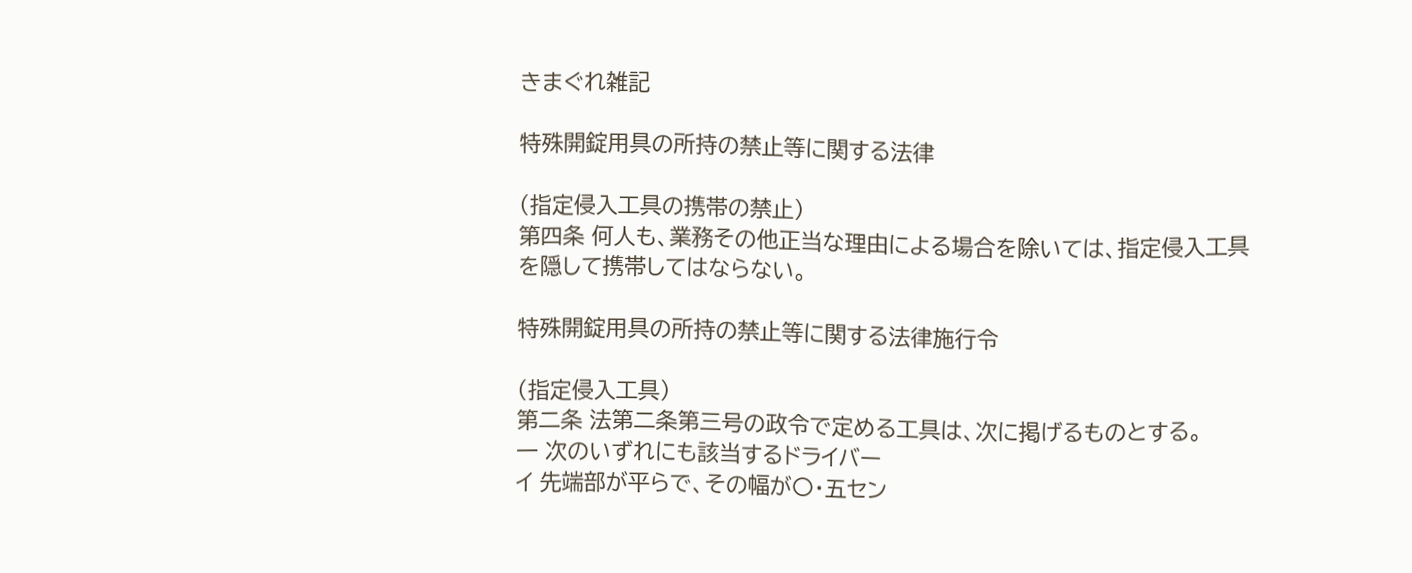きまぐれ雑記

特殊開錠用具の所持の禁止等に関する法律

(指定侵入工具の携帯の禁止)
第四条 何人も、業務その他正当な理由による場合を除いては、指定侵入工具
を隠して携帯してはならない。

特殊開錠用具の所持の禁止等に関する法律施行令

(指定侵入工具)
第二条 法第二条第三号の政令で定める工具は、次に掲げるものとする。
一 次のいずれにも該当するドライバー
イ 先端部が平らで、その幅が〇・五セン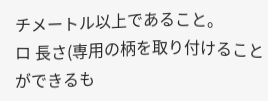チメートル以上であること。
ロ 長さ(専用の柄を取り付けることができるも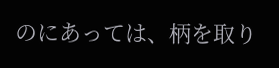のにあっては、柄を取り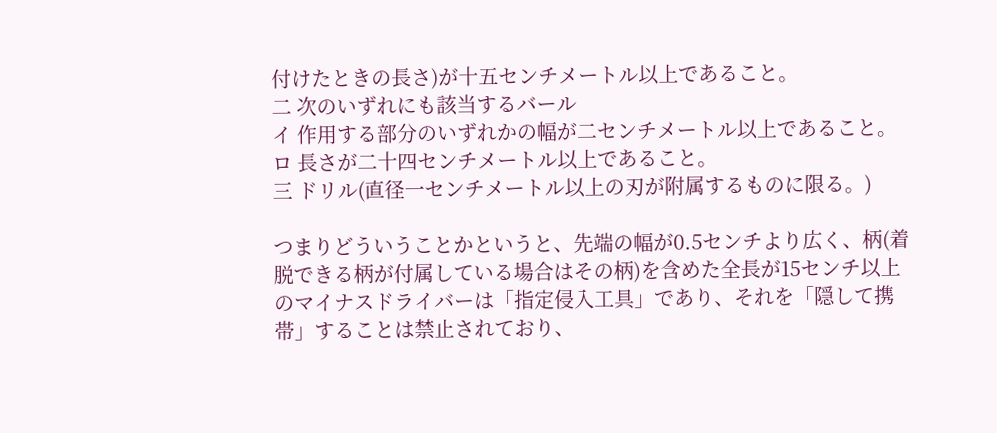付けたときの長さ)が十五センチメートル以上であること。
二 次のいずれにも該当するバール
イ 作用する部分のいずれかの幅が二センチメートル以上であること。
ロ 長さが二十四センチメートル以上であること。
三 ドリル(直径一センチメートル以上の刃が附属するものに限る。)

つまりどういうことかというと、先端の幅が0.5センチより広く、柄(着脱できる柄が付属している場合はその柄)を含めた全長が15センチ以上のマイナスドライバーは「指定侵入工具」であり、それを「隠して携帯」することは禁止されており、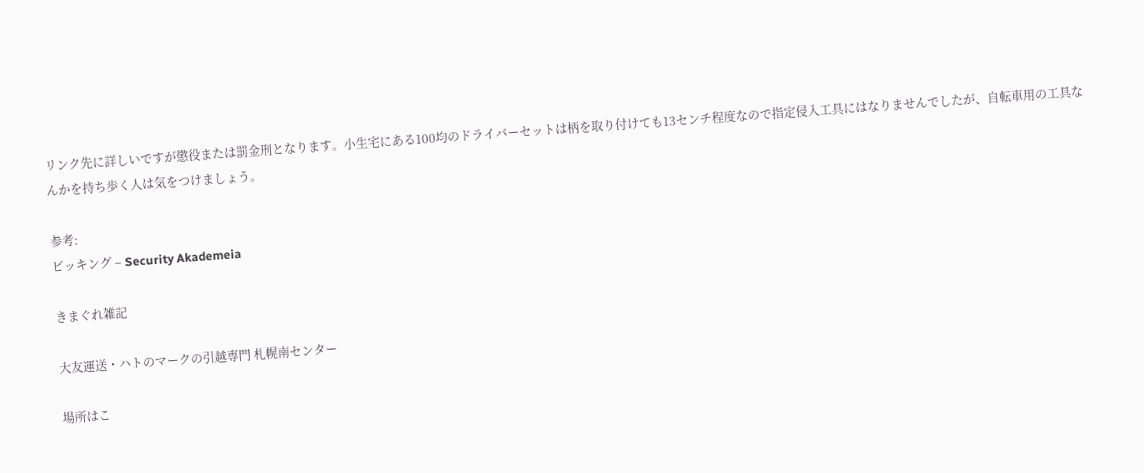リンク先に詳しいですが懲役または罰金刑となります。小生宅にある100均のドライバーセットは柄を取り付けても13センチ程度なので指定侵入工具にはなりませんでしたが、自転車用の工具なんかを持ち歩く人は気をつけましょう。

参考:
ピッキング – Security Akademeia

きまぐれ雑記

大友運送・ハトのマークの引越専門 札幌南センター

場所はこ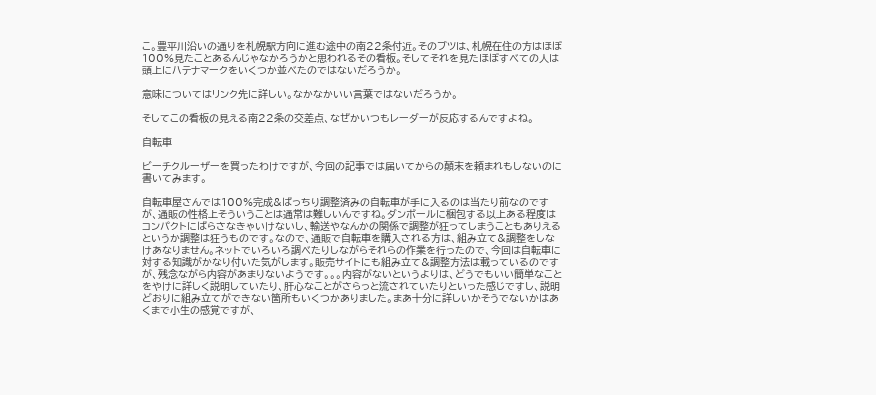こ。豊平川沿いの通りを札幌駅方向に進む途中の南22条付近。そのブツは、札幌在住の方はほぼ100%見たことあるんじゃなかろうかと思われるその看板。そしてそれを見たほぼすべての人は頭上にハテナマークをいくつか並べたのではないだろうか。

意味についてはリンク先に詳しい。なかなかいい言葉ではないだろうか。

そしてこの看板の見える南22条の交差点、なぜかいつもレーダーが反応するんですよね。

自転車

ビーチクルーザーを買ったわけですが、今回の記事では届いてからの顛末を頼まれもしないのに書いてみます。

自転車屋さんでは100%完成&ばっちり調整済みの自転車が手に入るのは当たり前なのですが、通販の性格上そういうことは通常は難しいんですね。ダンボールに梱包する以上ある程度はコンパクトにばらさなきゃいけないし、輸送やなんかの関係で調整が狂ってしまうこともありえるというか調整は狂うものです。なので、通販で自転車を購入される方は、組み立て&調整をしなけあなりません。ネットでいろいろ調べたりしながらそれらの作業を行ったので、今回は自転車に対する知識がかなり付いた気がします。販売サイトにも組み立て&調整方法は載っているのですが、残念ながら内容があまりないようです。。。内容がないというよりは、どうでもいい簡単なことをやけに詳しく説明していたり、肝心なことがさらっと流されていたりといった感じですし、説明どおりに組み立てができない箇所もいくつかありました。まあ十分に詳しいかそうでないかはあくまで小生の感覚ですが、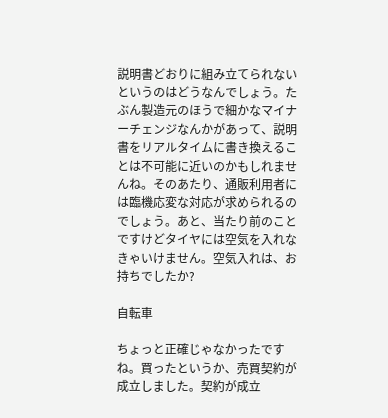説明書どおりに組み立てられないというのはどうなんでしょう。たぶん製造元のほうで細かなマイナーチェンジなんかがあって、説明書をリアルタイムに書き換えることは不可能に近いのかもしれませんね。そのあたり、通販利用者には臨機応変な対応が求められるのでしょう。あと、当たり前のことですけどタイヤには空気を入れなきゃいけません。空気入れは、お持ちでしたか?

自転車

ちょっと正確じゃなかったですね。買ったというか、売買契約が成立しました。契約が成立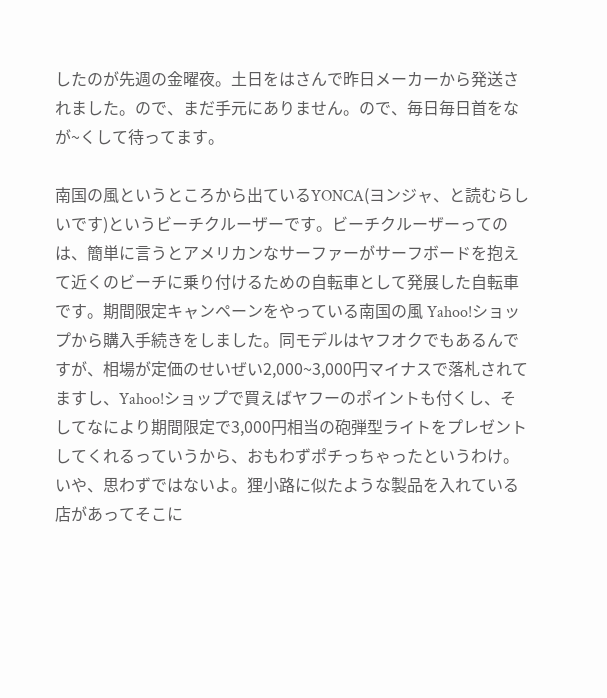したのが先週の金曜夜。土日をはさんで昨日メーカーから発送されました。ので、まだ手元にありません。ので、毎日毎日首をなが~くして待ってます。

南国の風というところから出ているYONCA(ヨンジャ、と読むらしいです)というビーチクルーザーです。ビーチクルーザーってのは、簡単に言うとアメリカンなサーファーがサーフボードを抱えて近くのビーチに乗り付けるための自転車として発展した自転車です。期間限定キャンペーンをやっている南国の風 Yahoo!ショップから購入手続きをしました。同モデルはヤフオクでもあるんですが、相場が定価のせいぜい2,000~3,000円マイナスで落札されてますし、Yahoo!ショップで買えばヤフーのポイントも付くし、そしてなにより期間限定で3,000円相当の砲弾型ライトをプレゼントしてくれるっていうから、おもわずポチっちゃったというわけ。いや、思わずではないよ。狸小路に似たような製品を入れている店があってそこに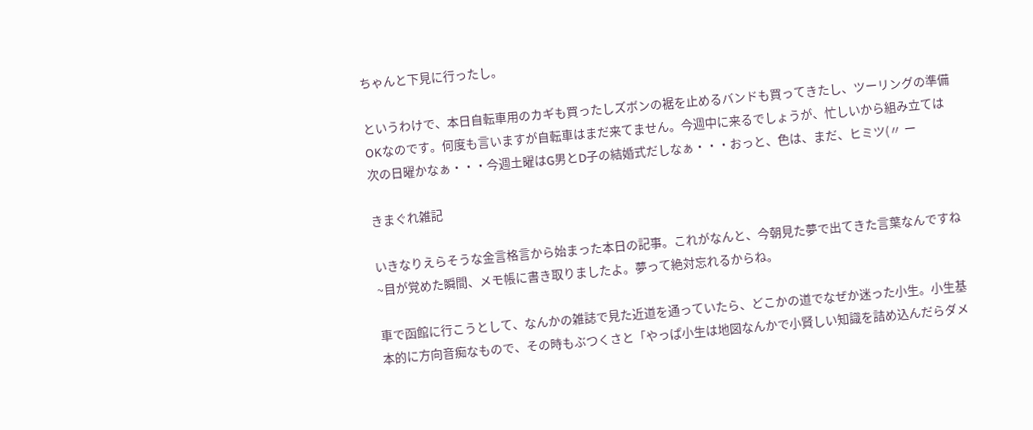ちゃんと下見に行ったし。

というわけで、本日自転車用のカギも買ったしズボンの裾を止めるバンドも買ってきたし、ツーリングの準備OKなのです。何度も言いますが自転車はまだ来てません。今週中に来るでしょうが、忙しいから組み立ては次の日曜かなぁ・・・今週土曜はG男とD子の結婚式だしなぁ・・・おっと、色は、まだ、ヒミツ(〃 ー

きまぐれ雑記

いきなりえらそうな金言格言から始まった本日の記事。これがなんと、今朝見た夢で出てきた言葉なんですね~目が覚めた瞬間、メモ帳に書き取りましたよ。夢って絶対忘れるからね。

車で函館に行こうとして、なんかの雑誌で見た近道を通っていたら、どこかの道でなぜか迷った小生。小生基本的に方向音痴なもので、その時もぶつくさと「やっぱ小生は地図なんかで小賢しい知識を詰め込んだらダメ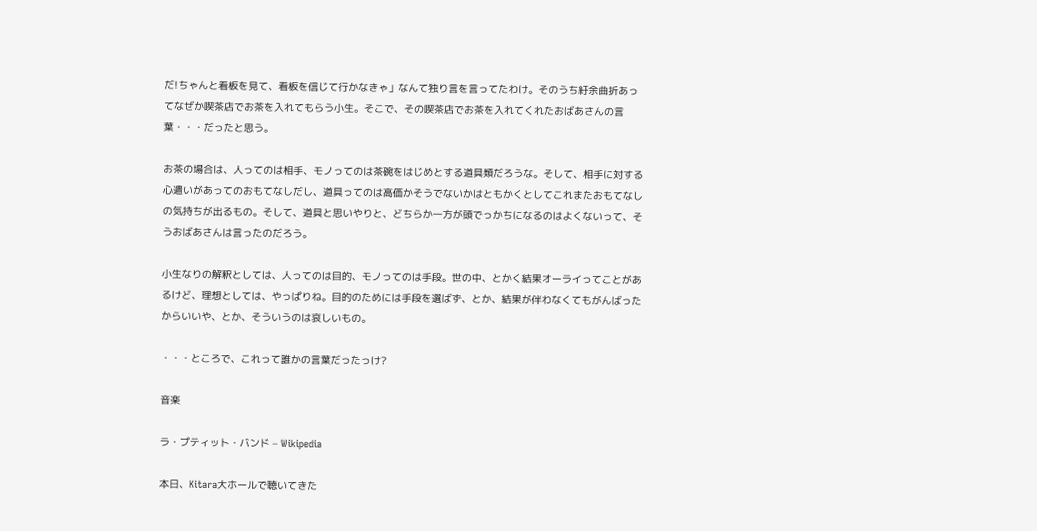だ!ちゃんと看板を見て、看板を信じて行かなきゃ」なんて独り言を言ってたわけ。そのうち紆余曲折あってなぜか喫茶店でお茶を入れてもらう小生。そこで、その喫茶店でお茶を入れてくれたおばあさんの言葉・・・だったと思う。

お茶の場合は、人ってのは相手、モノってのは茶碗をはじめとする道具類だろうな。そして、相手に対する心遣いがあってのおもてなしだし、道具ってのは高価かそうでないかはともかくとしてこれまたおもてなしの気持ちが出るもの。そして、道具と思いやりと、どちらか一方が頭でっかちになるのはよくないって、そうおばあさんは言ったのだろう。

小生なりの解釈としては、人ってのは目的、モノってのは手段。世の中、とかく結果オーライってことがあるけど、理想としては、やっぱりね。目的のためには手段を選ばず、とか、結果が伴わなくてもがんばったからいいや、とか、そういうのは哀しいもの。

・・・ところで、これって誰かの言葉だったっけ?

音楽

ラ・プティット・バンド – Wikipedia

本日、Kitara大ホールで聴いてきた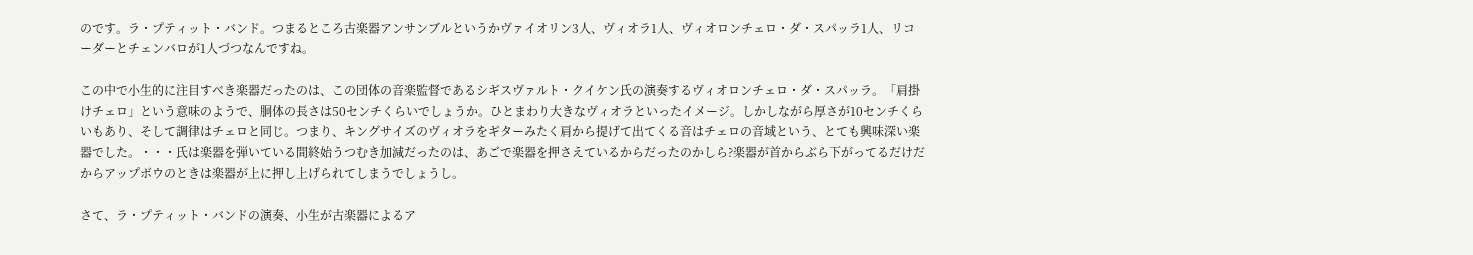のです。ラ・プティット・バンド。つまるところ古楽器アンサンブルというかヴァイオリン3人、ヴィオラ1人、ヴィオロンチェロ・ダ・スパッラ1人、リコーダーとチェンバロが1人づつなんですね。

この中で小生的に注目すべき楽器だったのは、この団体の音楽監督であるシギスヴァルト・クイケン氏の演奏するヴィオロンチェロ・ダ・スパッラ。「肩掛けチェロ」という意味のようで、胴体の長さは50センチくらいでしょうか。ひとまわり大きなヴィオラといったイメージ。しかしながら厚さが10センチくらいもあり、そして調律はチェロと同じ。つまり、キングサイズのヴィオラをギターみたく肩から提げて出てくる音はチェロの音域という、とても興味深い楽器でした。・・・氏は楽器を弾いている間終始うつむき加減だったのは、あごで楽器を押さえているからだったのかしら?楽器が首からぶら下がってるだけだからアップボウのときは楽器が上に押し上げられてしまうでしょうし。

さて、ラ・プティット・バンドの演奏、小生が古楽器によるア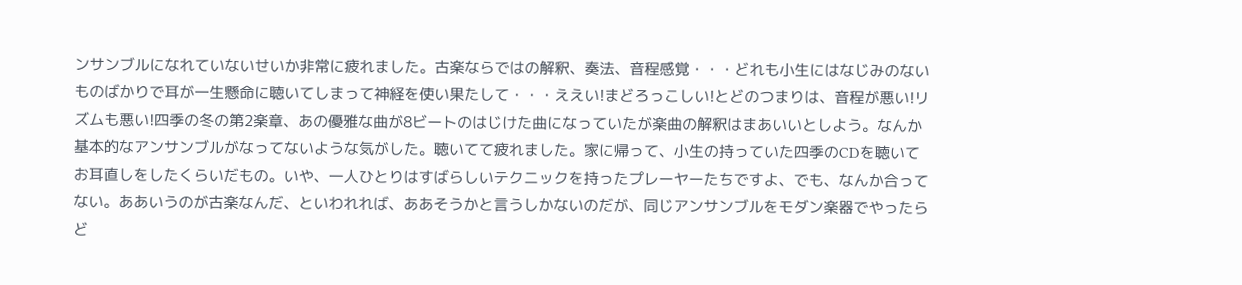ンサンブルになれていないせいか非常に疲れました。古楽ならではの解釈、奏法、音程感覚・・・どれも小生にはなじみのないものばかりで耳が一生懸命に聴いてしまって神経を使い果たして・・・ええい!まどろっこしい!とどのつまりは、音程が悪い!リズムも悪い!四季の冬の第2楽章、あの優雅な曲が8ビートのはじけた曲になっていたが楽曲の解釈はまあいいとしよう。なんか基本的なアンサンブルがなってないような気がした。聴いてて疲れました。家に帰って、小生の持っていた四季のCDを聴いてお耳直しをしたくらいだもの。いや、一人ひとりはすばらしいテクニックを持ったプレーヤーたちですよ、でも、なんか合ってない。ああいうのが古楽なんだ、といわれれば、ああそうかと言うしかないのだが、同じアンサンブルをモダン楽器でやったらど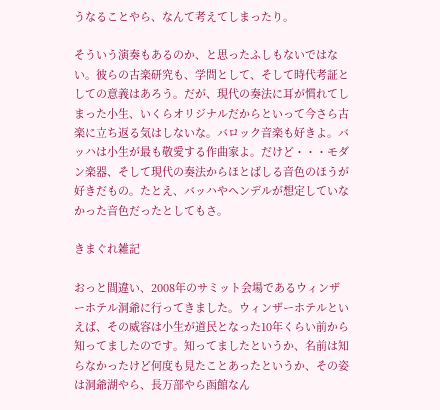うなることやら、なんて考えてしまったり。

そういう演奏もあるのか、と思ったふしもないではない。彼らの古楽研究も、学問として、そして時代考証としての意義はあろう。だが、現代の奏法に耳が慣れてしまった小生、いくらオリジナルだからといって今さら古楽に立ち返る気はしないな。バロック音楽も好きよ。バッハは小生が最も敬愛する作曲家よ。だけど・・・モダン楽器、そして現代の奏法からほとばしる音色のほうが好きだもの。たとえ、バッハやヘンデルが想定していなかった音色だったとしてもさ。

きまぐれ雑記

おっと間違い、2008年のサミット会場であるウィンザーホテル洞爺に行ってきました。ウィンザーホテルといえば、その威容は小生が道民となった10年くらい前から知ってましたのです。知ってましたというか、名前は知らなかったけど何度も見たことあったというか、その姿は洞爺湖やら、長万部やら函館なん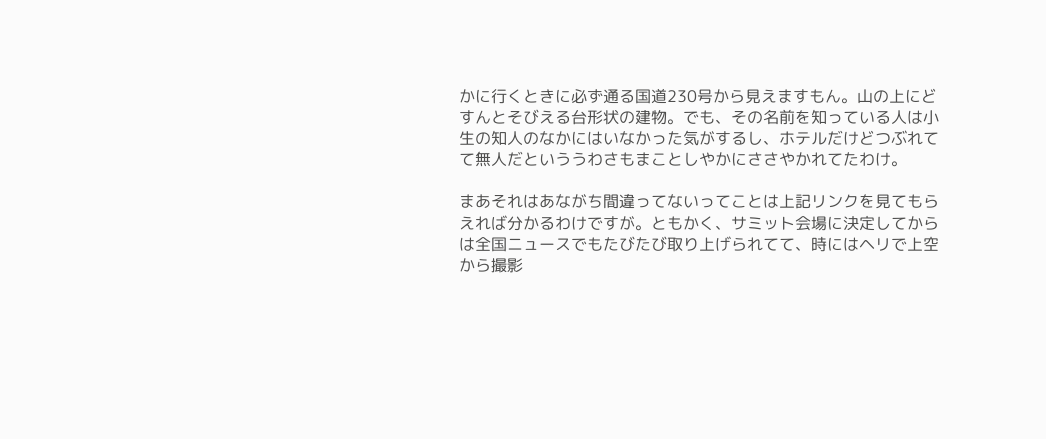かに行くときに必ず通る国道230号から見えますもん。山の上にどすんとそびえる台形状の建物。でも、その名前を知っている人は小生の知人のなかにはいなかった気がするし、ホテルだけどつぶれてて無人だといううわさもまことしやかにささやかれてたわけ。

まあそれはあながち間違ってないってことは上記リンクを見てもらえれば分かるわけですが。ともかく、サミット会場に決定してからは全国ニュースでもたびたび取り上げられてて、時にはヘリで上空から撮影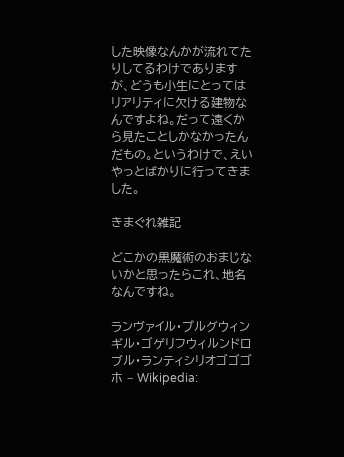した映像なんかが流れてたりしてるわけでありますが、どうも小生にとってはリアリティに欠ける建物なんですよね。だって遠くから見たことしかなかったんだもの。というわけで、えいやっとばかりに行ってきました。

きまぐれ雑記

どこかの黒魔術のおまじないかと思ったらこれ、地名なんですね。

ランヴァイル・プルグウィンギル・ゴゲリフウィルンドロブル・ランティシリオゴゴゴホ – Wikipedia: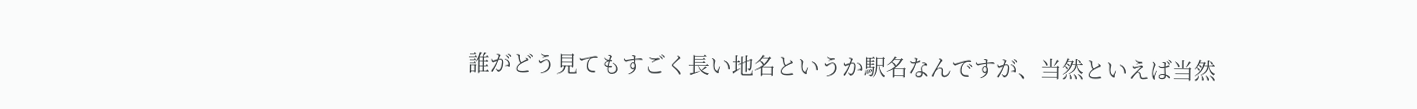誰がどう見てもすごく長い地名というか駅名なんですが、当然といえば当然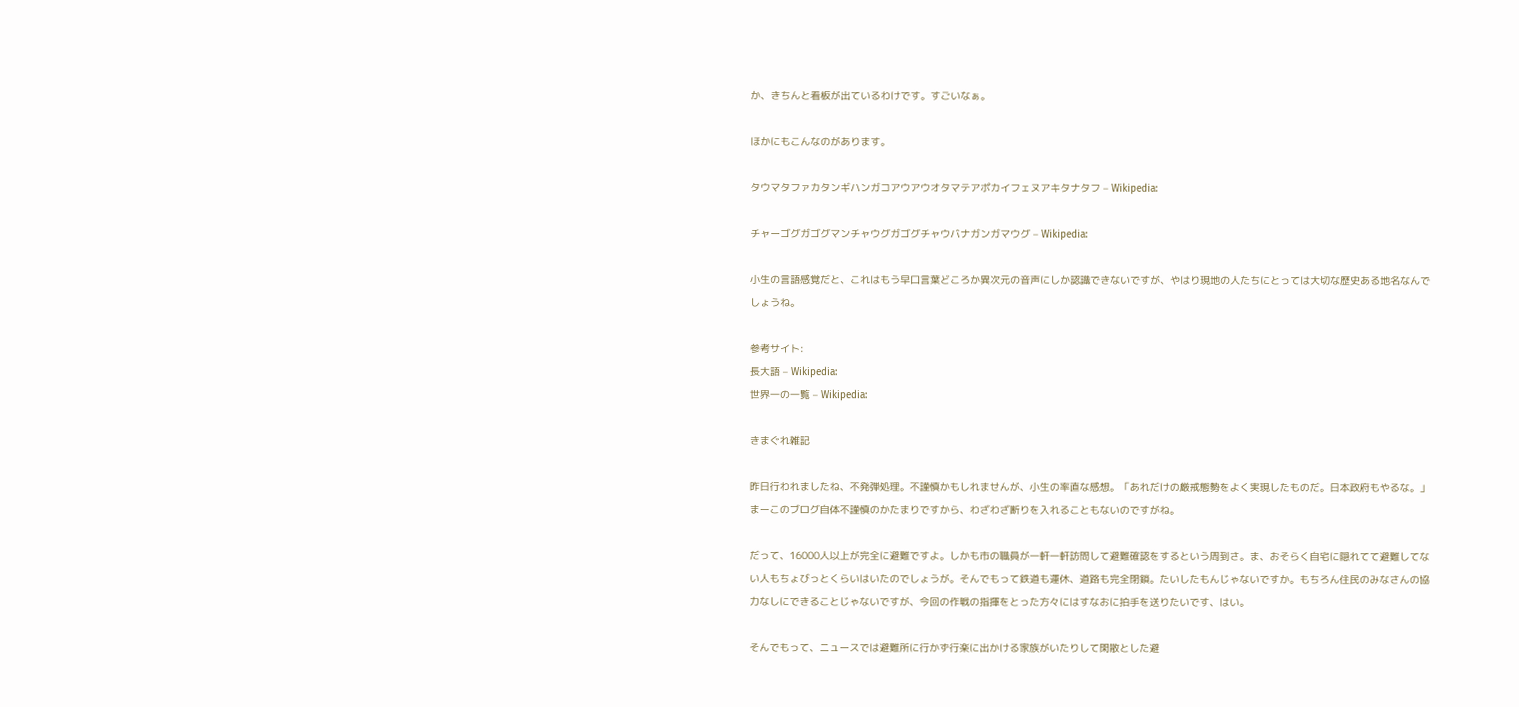か、きちんと看板が出ているわけです。すごいなぁ。

ほかにもこんなのがあります。

タウマタファカタンギハンガコアウアウオタマテアポカイフェヌアキタナタフ – Wikipedia:

チャーゴグガゴグマンチャウグガゴグチャウバナガンガマウグ – Wikipedia:

小生の言語感覚だと、これはもう早口言葉どころか異次元の音声にしか認識できないですが、やはり現地の人たちにとっては大切な歴史ある地名なんでしょうね。

参考サイト:
長大語 – Wikipedia:
世界一の一覧 – Wikipedia:

きまぐれ雑記

昨日行われましたね、不発弾処理。不謹慎かもしれませんが、小生の率直な感想。「あれだけの厳戒態勢をよく実現したものだ。日本政府もやるな。」まーこのブログ自体不謹慎のかたまりですから、わざわざ断りを入れることもないのですがね。

だって、16000人以上が完全に避難ですよ。しかも市の職員が一軒一軒訪問して避難確認をするという周到さ。ま、おそらく自宅に隠れてて避難してない人もちょびっとくらいはいたのでしょうが。そんでもって鉄道も運休、道路も完全閉鎖。たいしたもんじゃないですか。もちろん住民のみなさんの協力なしにできることじゃないですが、今回の作戦の指揮をとった方々にはすなおに拍手を送りたいです、はい。

そんでもって、ニュースでは避難所に行かず行楽に出かける家族がいたりして閑散とした避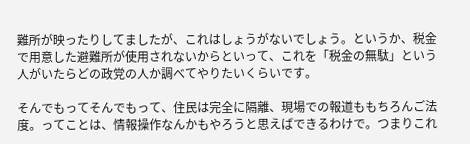難所が映ったりしてましたが、これはしょうがないでしょう。というか、税金で用意した避難所が使用されないからといって、これを「税金の無駄」という人がいたらどの政党の人か調べてやりたいくらいです。

そんでもってそんでもって、住民は完全に隔離、現場での報道ももちろんご法度。ってことは、情報操作なんかもやろうと思えばできるわけで。つまりこれ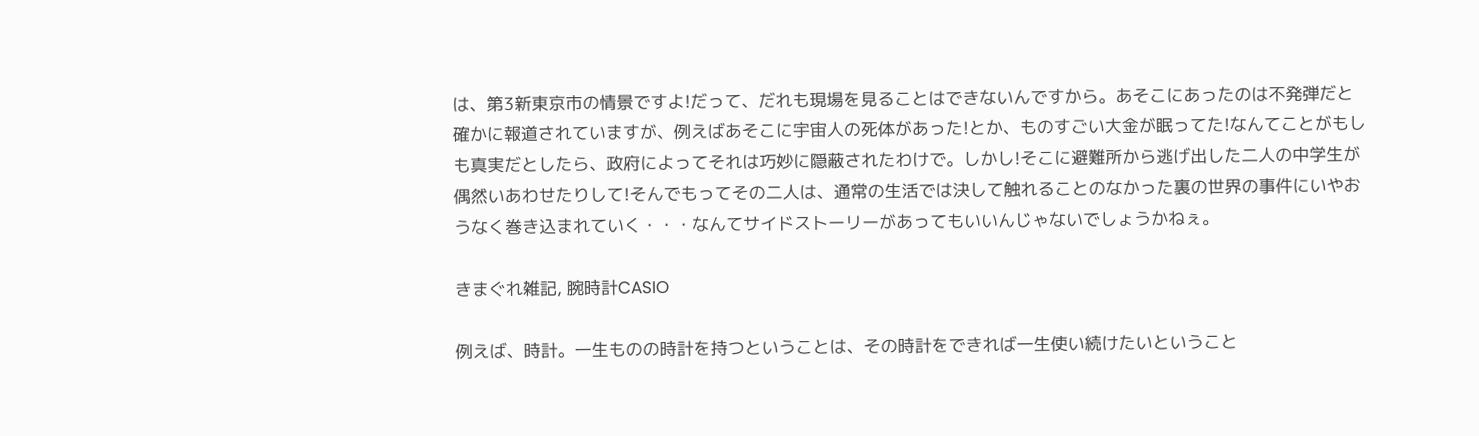は、第3新東京市の情景ですよ!だって、だれも現場を見ることはできないんですから。あそこにあったのは不発弾だと確かに報道されていますが、例えばあそこに宇宙人の死体があった!とか、ものすごい大金が眠ってた!なんてことがもしも真実だとしたら、政府によってそれは巧妙に隠蔽されたわけで。しかし!そこに避難所から逃げ出した二人の中学生が偶然いあわせたりして!そんでもってその二人は、通常の生活では決して触れることのなかった裏の世界の事件にいやおうなく巻き込まれていく・・・なんてサイドストーリーがあってもいいんじゃないでしょうかねぇ。

きまぐれ雑記, 腕時計CASIO

例えば、時計。一生ものの時計を持つということは、その時計をできれば一生使い続けたいということ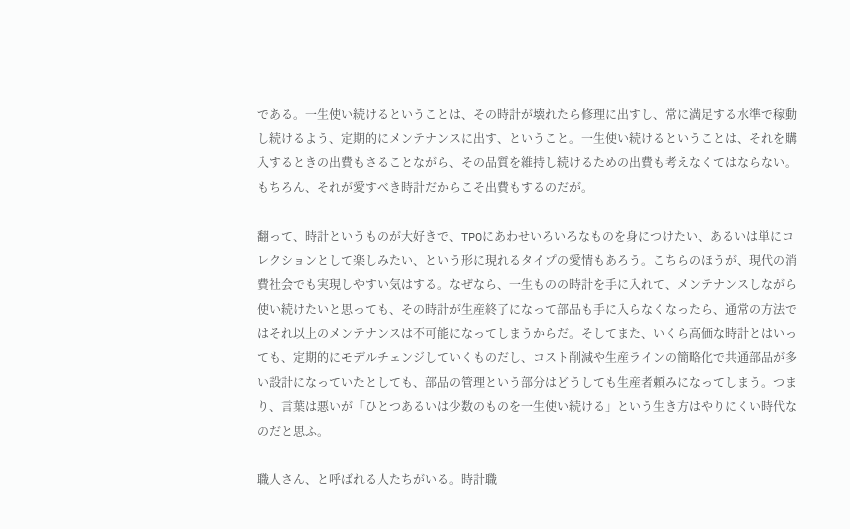である。一生使い続けるということは、その時計が壊れたら修理に出すし、常に満足する水準で稼動し続けるよう、定期的にメンテナンスに出す、ということ。一生使い続けるということは、それを購入するときの出費もさることながら、その品質を維持し続けるための出費も考えなくてはならない。もちろん、それが愛すべき時計だからこそ出費もするのだが。

翻って、時計というものが大好きで、TPOにあわせいろいろなものを身につけたい、あるいは単にコレクションとして楽しみたい、という形に現れるタイプの愛情もあろう。こちらのほうが、現代の消費社会でも実現しやすい気はする。なぜなら、一生ものの時計を手に入れて、メンテナンスしながら使い続けたいと思っても、その時計が生産終了になって部品も手に入らなくなったら、通常の方法ではそれ以上のメンテナンスは不可能になってしまうからだ。そしてまた、いくら高価な時計とはいっても、定期的にモデルチェンジしていくものだし、コスト削減や生産ラインの簡略化で共通部品が多い設計になっていたとしても、部品の管理という部分はどうしても生産者頼みになってしまう。つまり、言葉は悪いが「ひとつあるいは少数のものを一生使い続ける」という生き方はやりにくい時代なのだと思ふ。

職人さん、と呼ばれる人たちがいる。時計職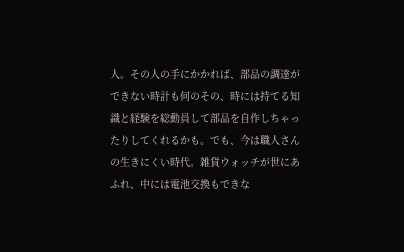人。その人の手にかかれば、部品の調達ができない時計も何のその、時には持てる知識と経験を総動員して部品を自作しちゃったりしてくれるかも。でも、今は職人さんの生きにくい時代。雑貨ウォッチが世にあふれ、中には電池交換もできな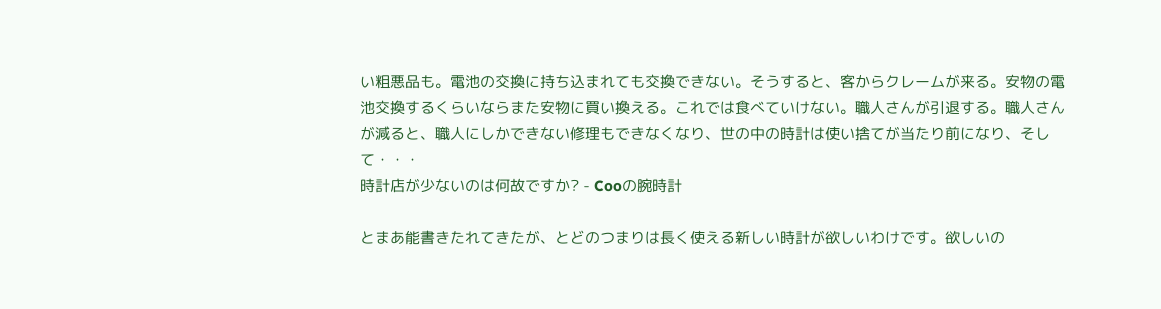い粗悪品も。電池の交換に持ち込まれても交換できない。そうすると、客からクレームが来る。安物の電池交換するくらいならまた安物に買い換える。これでは食べていけない。職人さんが引退する。職人さんが減ると、職人にしかできない修理もできなくなり、世の中の時計は使い捨てが当たり前になり、そして・・・
時計店が少ないのは何故ですか? - Cooの腕時計

とまあ能書きたれてきたが、とどのつまりは長く使える新しい時計が欲しいわけです。欲しいの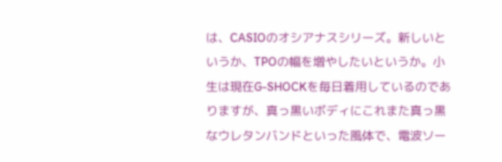は、CASIOのオシアナスシリーズ。新しいというか、TPOの幅を増やしたいというか。小生は現在G-SHOCKを毎日着用しているのでありますが、真っ黒いボディにこれまた真っ黒なウレタンバンドといった風体で、電波ソー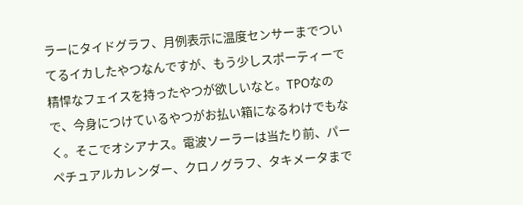ラーにタイドグラフ、月例表示に温度センサーまでついてるイカしたやつなんですが、もう少しスポーティーで精悍なフェイスを持ったやつが欲しいなと。TPOなので、今身につけているやつがお払い箱になるわけでもなく。そこでオシアナス。電波ソーラーは当たり前、パーペチュアルカレンダー、クロノグラフ、タキメータまで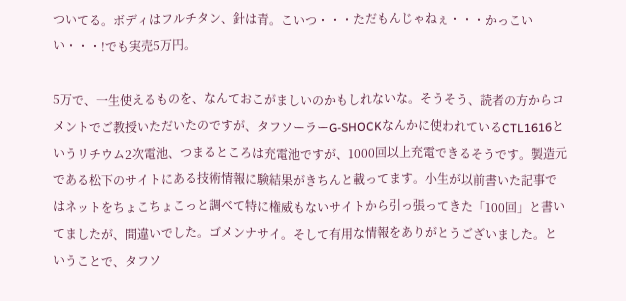ついてる。ボディはフルチタン、針は青。こいつ・・・ただもんじゃねぇ・・・かっこいい・・・!でも実売5万円。

5万で、一生使えるものを、なんておこがましいのかもしれないな。そうそう、読者の方からコメントでご教授いただいたのですが、タフソーラーG-SHOCKなんかに使われているCTL1616というリチウム2次電池、つまるところは充電池ですが、1000回以上充電できるそうです。製造元である松下のサイトにある技術情報に験結果がきちんと載ってます。小生が以前書いた記事ではネットをちょこちょこっと調べて特に権威もないサイトから引っ張ってきた「100回」と書いてましたが、間違いでした。ゴメンナサイ。そして有用な情報をありがとうございました。ということで、タフソ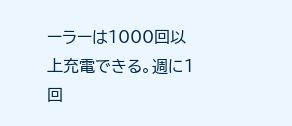ーラーは1000回以上充電できる。週に1回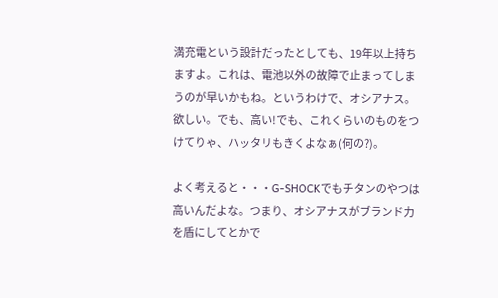満充電という設計だったとしても、19年以上持ちますよ。これは、電池以外の故障で止まってしまうのが早いかもね。というわけで、オシアナス。欲しい。でも、高い!でも、これくらいのものをつけてりゃ、ハッタリもきくよなぁ(何の?)。

よく考えると・・・G-SHOCKでもチタンのやつは高いんだよな。つまり、オシアナスがブランド力を盾にしてとかで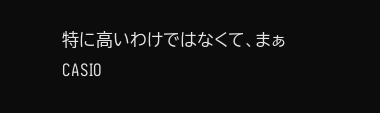特に高いわけではなくて、まぁCASIO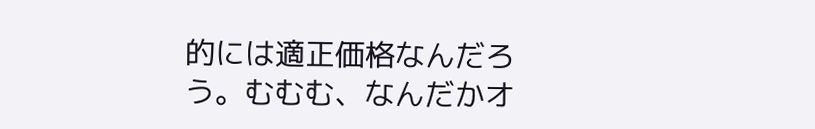的には適正価格なんだろう。むむむ、なんだかオ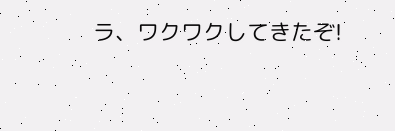ラ、ワクワクしてきたぞ!